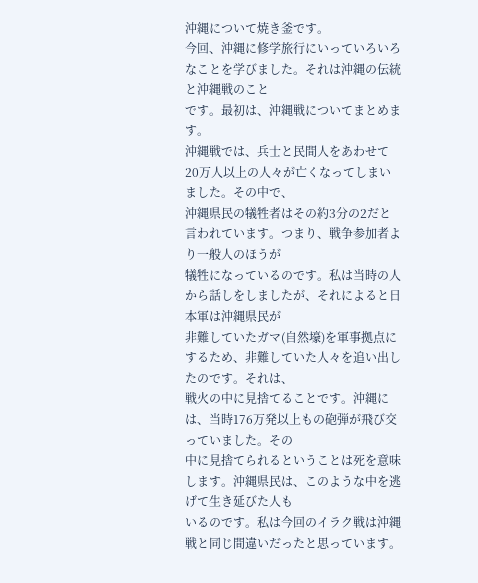沖縄について焼き釜です。
今回、沖縄に修学旅行にいっていろいろなことを学びました。それは沖縄の伝統と沖縄戦のこと
です。最初は、沖縄戦についてまとめます。
沖縄戦では、兵士と民間人をあわせて20万人以上の人々が亡くなってしまいました。その中で、
沖縄県民の犠牲者はその約3分の2だと言われています。つまり、戦争参加者より一般人のほうが
犠牲になっているのです。私は当時の人から話しをしましたが、それによると日本軍は沖縄県民が
非難していたガマ(自然壕)を軍事拠点にするため、非難していた人々を追い出したのです。それは、
戦火の中に見捨てることです。沖縄には、当時176万発以上もの砲弾が飛び交っていました。その
中に見捨てられるということは死を意味します。沖縄県民は、このような中を逃げて生き延びた人も
いるのです。私は今回のイラク戦は沖縄戦と同じ間違いだったと思っています。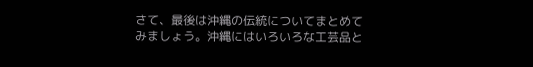さて、最後は沖縄の伝統についてまとめてみましょう。沖縄にはいろいろな工芸品と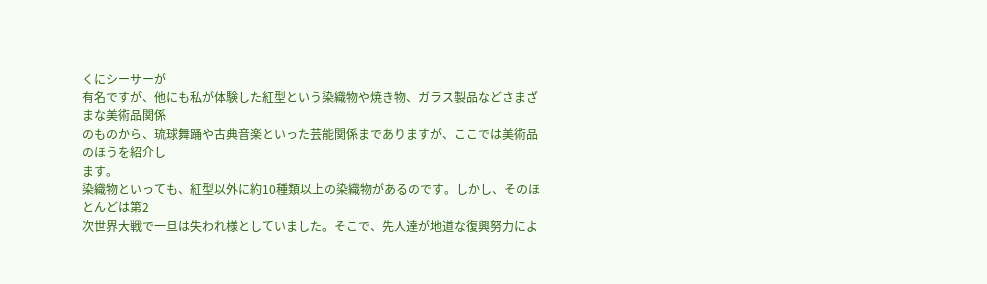くにシーサーが
有名ですが、他にも私が体験した紅型という染織物や焼き物、ガラス製品などさまざまな美術品関係
のものから、琉球舞踊や古典音楽といった芸能関係までありますが、ここでは美術品のほうを紹介し
ます。
染織物といっても、紅型以外に約10種類以上の染織物があるのです。しかし、そのほとんどは第2
次世界大戦で一旦は失われ様としていました。そこで、先人達が地道な復興努力によ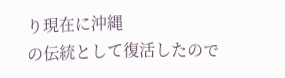り現在に沖縄
の伝統として復活したので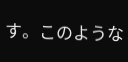す。このような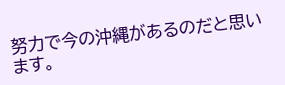努力で今の沖縄があるのだと思います。